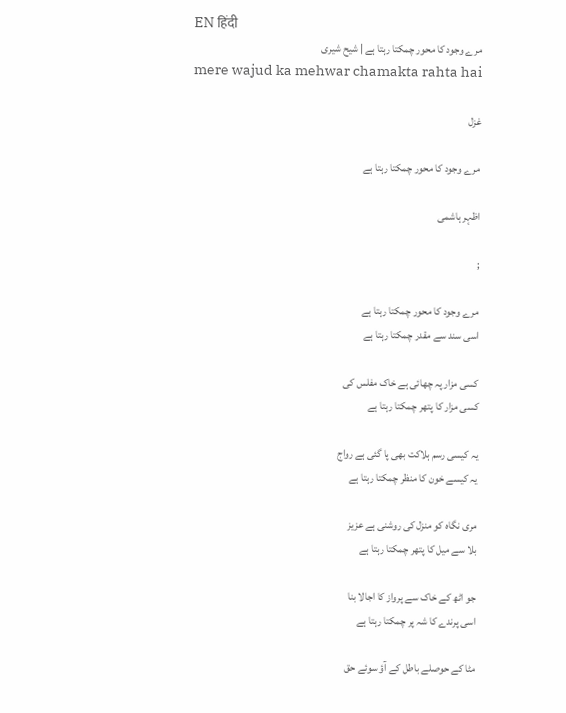EN हिंदी
مرے وجود کا محور چمکتا رہتا ہے | شیح شیری
mere wajud ka mehwar chamakta rahta hai

غزل

مرے وجود کا محور چمکتا رہتا ہے

اظہر ہاشمی

;

مرے وجود کا محور چمکتا رہتا ہے
اسی سند سے مقدر چمکتا رہتا ہے

کسی مزار پہ چھائی ہے خاک مفلس کی
کسی مزار کا پتھر چمکتا رہتا ہے

یہ کیسی رسم ہلاکت بھی پا گئی ہے رواج
یہ کیسے خون کا منظر چمکتا رہتا ہے

مری نگاہ کو منزل کی روشنی ہے عزیز
بلا سے میل کا پتھر چمکتا رہتا ہے

جو اٹھ کے خاک سے پرواز کا اجالا بنا
اسی پرندے کا شہ پر چمکتا رہتا ہے

مٹا کے حوصلے باطل کے آؤ سوئے حق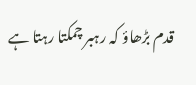قدم بڑھاؤ کہ رہبر چمکتا رہتا ہے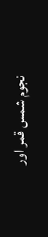نجوم شمس قمر اور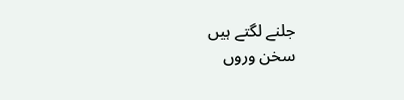جلنے لگتے ہیں
سخن وروں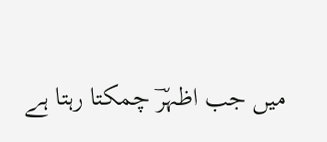میں جب اظہرؔ چمکتا رہتا ہے